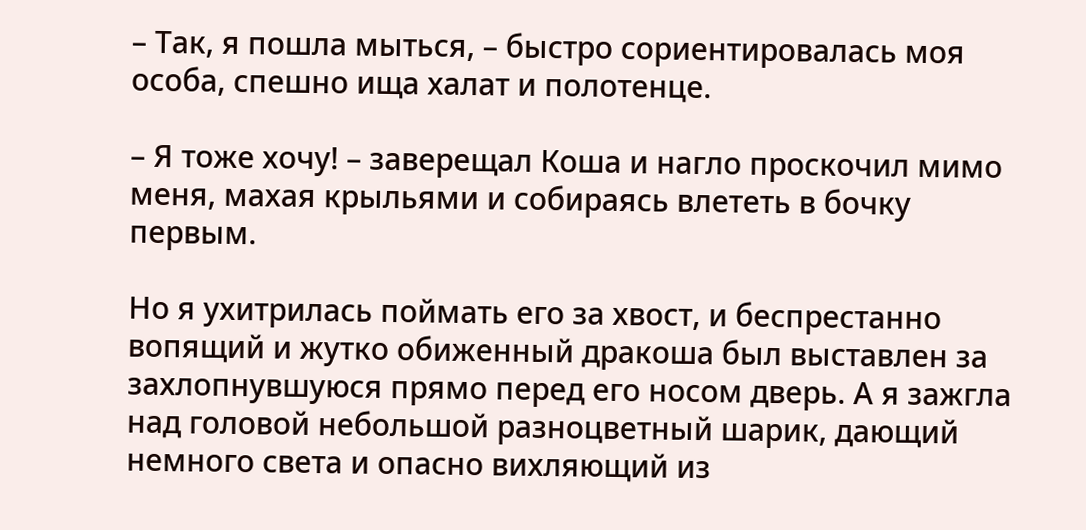– Так, я пошла мыться, – быстро сориентировалась моя особа, спешно ища халат и полотенце.

– Я тоже хочу! – заверещал Коша и нагло проскочил мимо меня, махая крыльями и собираясь влететь в бочку первым.

Но я ухитрилась поймать его за хвост, и беспрестанно вопящий и жутко обиженный дракоша был выставлен за захлопнувшуюся прямо перед его носом дверь. А я зажгла над головой небольшой разноцветный шарик, дающий немного света и опасно вихляющий из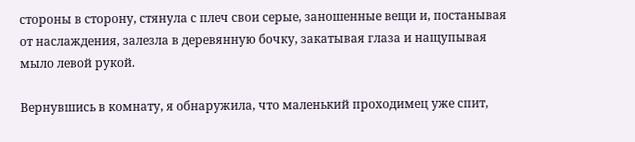стороны в сторону, стянула с плеч свои серые, заношенные вещи и, постанывая от наслаждения, залезла в деревянную бочку, закатывая глаза и нащупывая мыло левой рукой.

Вернувшись в комнату, я обнаружила, что маленький проходимец уже спит,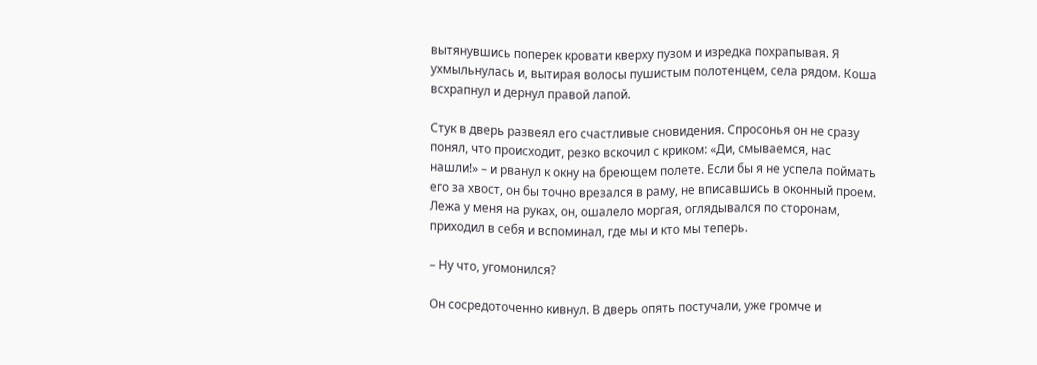вытянувшись поперек кровати кверху пузом и изредка похрапывая. Я ухмыльнулась и, вытирая волосы пушистым полотенцем, села рядом. Коша всхрапнул и дернул правой лапой.

Стук в дверь развеял его счастливые сновидения. Спросонья он не сразу понял, что происходит, резко вскочил с криком: «Ди, смываемся, нас нашли!» – и рванул к окну на бреющем полете. Если бы я не успела поймать его за хвост, он бы точно врезался в раму, не вписавшись в оконный проем. Лежа у меня на руках, он, ошалело моргая, оглядывался по сторонам, приходил в себя и вспоминал, где мы и кто мы теперь.

– Ну что, угомонился?

Он сосредоточенно кивнул. В дверь опять постучали, уже громче и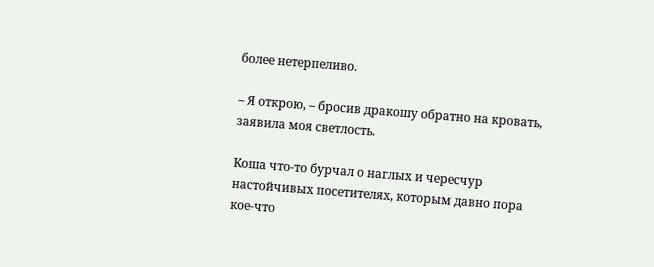более нетерпеливо.

– Я открою, – бросив дракошу обратно на кровать, заявила моя светлость.

Коша что-то бурчал о наглых и чересчур настойчивых посетителях, которым давно пора кое-что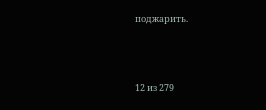поджарить.



12 из 279